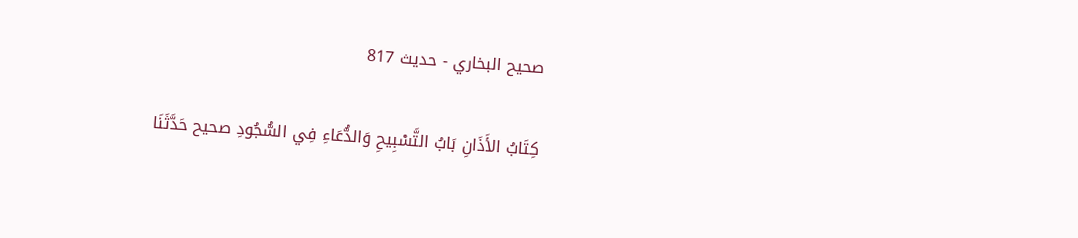صحيح البخاري - حدیث 817

كِتَابُ الأَذَانِ بَابُ التَّسْبِيحِ وَالدُّعَاءِ فِي السُّجُودِ صحيح حَدَّثَنَا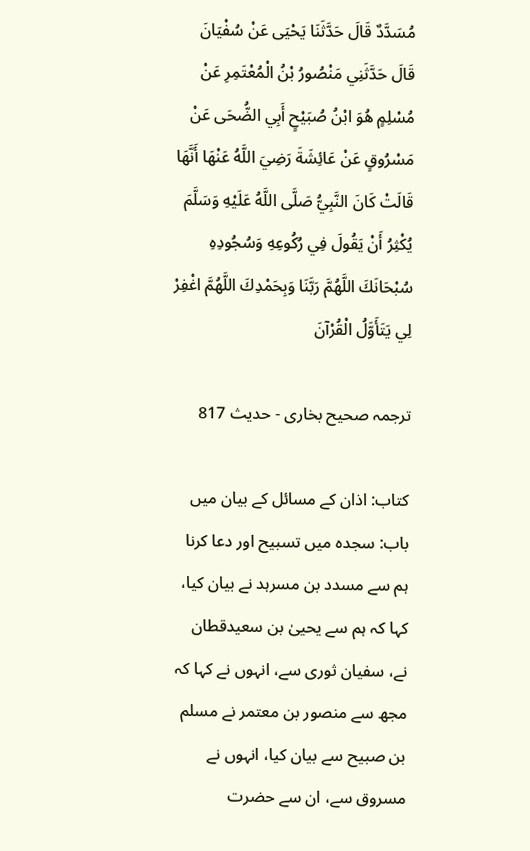مُسَدَّدٌ قَالَ حَدَّثَنَا يَحْيَى عَنْ سُفْيَانَ قَالَ حَدَّثَنِي مَنْصُورُ بْنُ الْمُعْتَمِرِ عَنْ مُسْلِمٍ هُوَ ابْنُ صُبَيْحٍ أَبِي الضُّحَى عَنْ مَسْرُوقٍ عَنْ عَائِشَةَ رَضِيَ اللَّهُ عَنْهَا أَنَّهَا قَالَتْ كَانَ النَّبِيُّ صَلَّى اللَّهُ عَلَيْهِ وَسَلَّمَ يُكْثِرُ أَنْ يَقُولَ فِي رُكُوعِهِ وَسُجُودِهِ سُبْحَانَكَ اللَّهُمَّ رَبَّنَا وَبِحَمْدِكَ اللَّهُمَّ اغْفِرْ لِي يَتَأَوَّلُ الْقُرْآنَ

ترجمہ صحیح بخاری - حدیث 817

کتاب: اذان کے مسائل کے بیان میں باب: سجدہ میں تسبیح اور دعا کرنا ہم سے مسدد بن مسرہد نے بیان کیا، کہا کہ ہم سے یحییٰ بن سعیدقطان نے، سفیان ثوری سے، انہوں نے کہا کہ مجھ سے منصور بن معتمر نے مسلم بن صبیح سے بیان کیا، انہوں نے مسروق سے، ان سے حضرت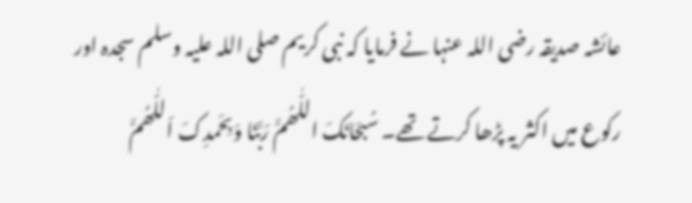عائشہ صدیقہ رضی اللہ عنہا نے فرمایا کہ نبی کریم صلی اللہ علیہ وسلم سجدہ اور رکوع میں اکثر یہ پڑھا کرتے تھے۔ سُبحَانَکَ اللّٰھُمَّ رَبَّنَا وَبِحَمدِکَ اَللّٰھُمَّ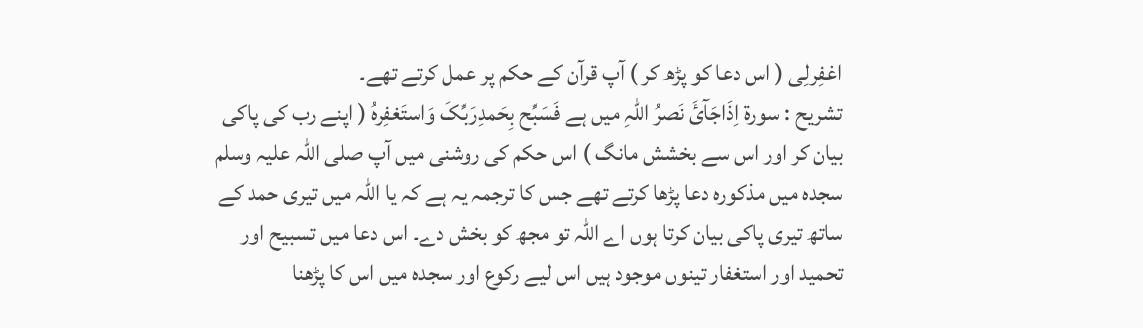اغفِرلِی ( اس دعا کو پڑھ کر ) آپ قرآن کے حکم پر عمل کرتے تھے۔
تشریح : سورۃ اِذَاجَآئَ نَصرُ اللّٰہِ میں ہے فَسَبِّح بِحَمدِرَبِّکَ وَاستَغفِرہُ ( اپنے رب کی پاکی بیان کر اور اس سے بخشش مانگ ) اس حکم کی روشنی میں آپ صلی اللہ علیہ وسلم سجدہ میں مذکورہ دعا پڑھا کرتے تھے جس کا ترجمہ یہ ہے کہ یا اللہ میں تیری حمد کے ساتھ تیری پاکی بیان کرتا ہوں اے اللہ تو مجھ کو بخش دے۔ اس دعا میں تسبیح اور تحمید اور استغفار تینوں موجود ہیں اس لیے رکوع اور سجدہ میں اس کا پڑھنا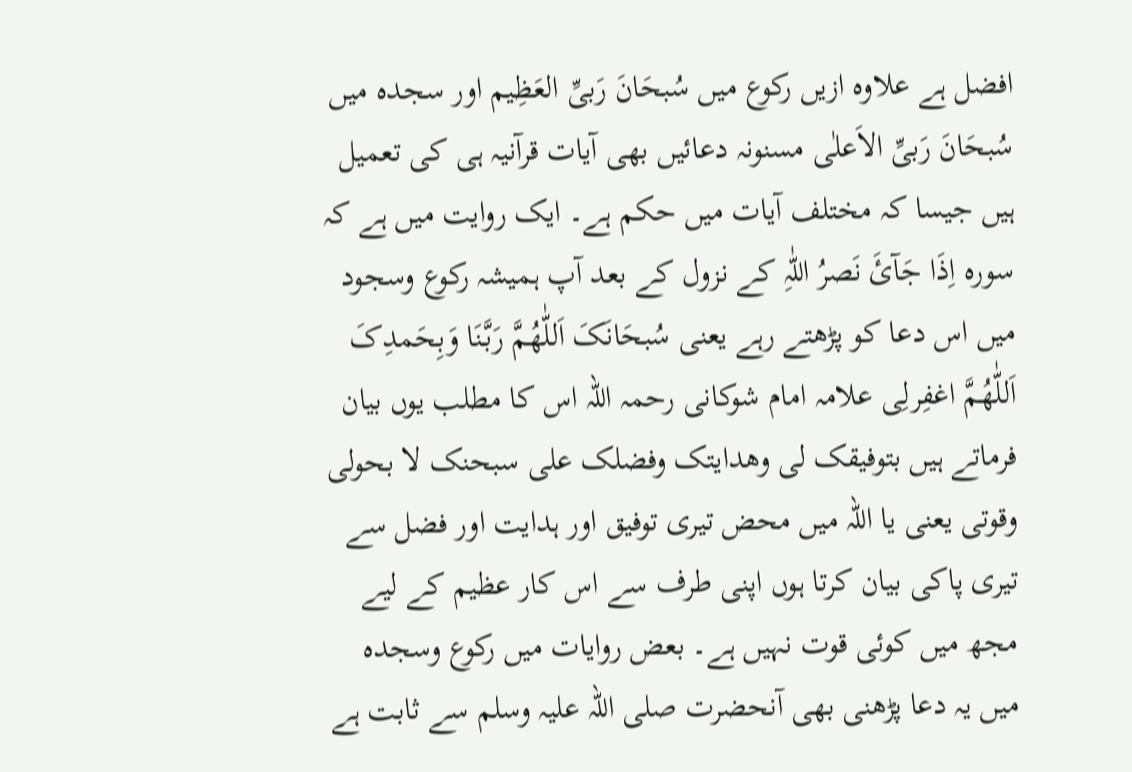افضل ہے علاوہ ازیں رکوع میں سُبحَانَ رَبیِّ العَظِیم اور سجدہ میں سُبحَانَ رَبیِّ الاَعلٰی مسنونہ دعائیں بھی آیات قرآنیہ ہی کی تعمیل ہیں جیسا کہ مختلف آیات میں حکم ہے۔ ایک روایت میں ہے کہ سورہ اِذَا جَآئَ نَصرُ اللّٰہِ کے نزول کے بعد آپ ہمیشہ رکوع وسجود میں اس دعا کو پڑھتے رہے یعنی سُبحَانَکَ اَللّٰھُمَّ رَبَّنَا وَبِحَمدِکَ اَللّٰھُمَّ اغفِرلِی علامہ امام شوکانی رحمہ اللہ اس کا مطلب یوں بیان فرماتے ہیں بتوفیقک لی وھدایتک وفضلک علی سبحنک لا بحولی وقوتی یعنی یا اللہ میں محض تیری توفیق اور ہدایت اور فضل سے تیری پاکی بیان کرتا ہوں اپنی طرف سے اس کار عظیم کے لیے مجھ میں کوئی قوت نہیں ہے۔ بعض روایات میں رکوع وسجدہ میں یہ دعا پڑھنی بھی آنحضرت صلی اللہ علیہ وسلم سے ثابت ہے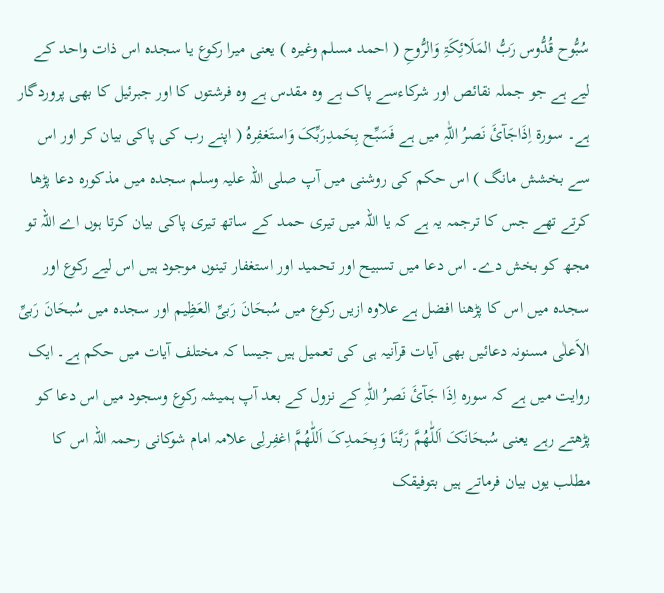سُبُّوح قُدُّوس رَبُّ المَلَائِکَۃِ وَالرُّوحِ ( احمد مسلم وغیرہ ) یعنی میرا رکوع یا سجدہ اس ذات واحد کے لیے ہے جو جملہ نقائص اور شرکاءسے پاک ہے وہ مقدس ہے وہ فرشتوں کا اور جبرئیل کا بھی پروردگار ہے۔ سورۃ اِذَاجَآئَ نَصرُ اللّٰہِ میں ہے فَسَبِّح بِحَمدِرَبِّکَ وَاستَغفِرہُ ( اپنے رب کی پاکی بیان کر اور اس سے بخشش مانگ ) اس حکم کی روشنی میں آپ صلی اللہ علیہ وسلم سجدہ میں مذکورہ دعا پڑھا کرتے تھے جس کا ترجمہ یہ ہے کہ یا اللہ میں تیری حمد کے ساتھ تیری پاکی بیان کرتا ہوں اے اللہ تو مجھ کو بخش دے۔ اس دعا میں تسبیح اور تحمید اور استغفار تینوں موجود ہیں اس لیے رکوع اور سجدہ میں اس کا پڑھنا افضل ہے علاوہ ازیں رکوع میں سُبحَانَ رَبیِّ العَظِیم اور سجدہ میں سُبحَانَ رَبیِّ الاَعلٰی مسنونہ دعائیں بھی آیات قرآنیہ ہی کی تعمیل ہیں جیسا کہ مختلف آیات میں حکم ہے۔ ایک روایت میں ہے کہ سورہ اِذَا جَآئَ نَصرُ اللّٰہِ کے نزول کے بعد آپ ہمیشہ رکوع وسجود میں اس دعا کو پڑھتے رہے یعنی سُبحَانَکَ اَللّٰھُمَّ رَبَّنَا وَبِحَمدِکَ اَللّٰھُمَّ اغفِرلِی علامہ امام شوکانی رحمہ اللہ اس کا مطلب یوں بیان فرماتے ہیں بتوفیقک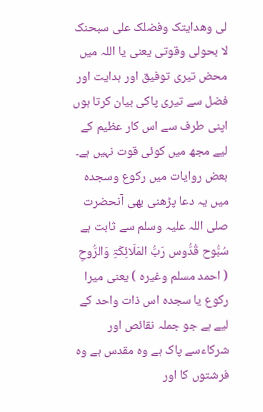لی وھدایتک وفضلک علی سبحنک لا بحولی وقوتی یعنی یا اللہ میں محض تیری توفیق اور ہدایت اور فضل سے تیری پاکی بیان کرتا ہوں اپنی طرف سے اس کار عظیم کے لیے مجھ میں کوئی قوت نہیں ہے۔ بعض روایات میں رکوع وسجدہ میں یہ دعا پڑھنی بھی آنحضرت صلی اللہ علیہ وسلم سے ثابت ہے سُبُّوح قُدُّوس رَبُّ المَلَائِکَۃِ وَالرُّوحِ ( احمد مسلم وغیرہ ) یعنی میرا رکوع یا سجدہ اس ذات واحد کے لیے ہے جو جملہ نقائص اور شرکاءسے پاک ہے وہ مقدس ہے وہ فرشتوں کا اور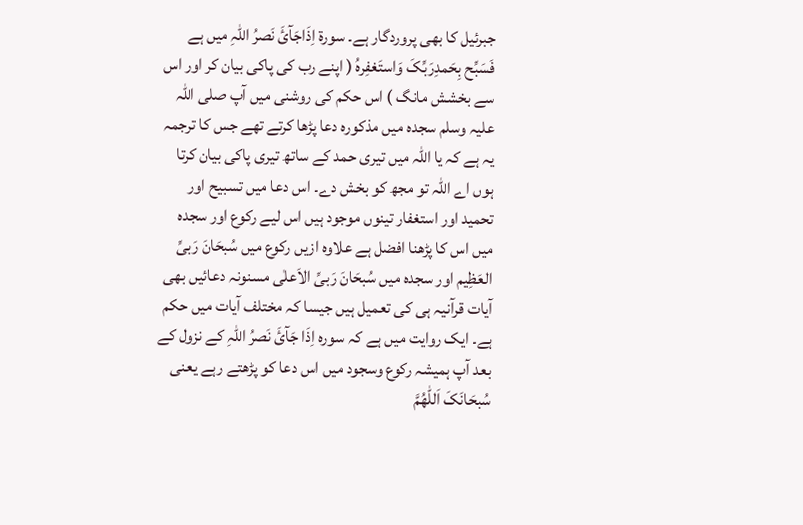جبرئیل کا بھی پروردگار ہے۔ سورۃ اِذَاجَآئَ نَصرُ اللّٰہِ میں ہے فَسَبِّح بِحَمدِرَبِّکَ وَاستَغفِرہُ ( اپنے رب کی پاکی بیان کر اور اس سے بخشش مانگ ) اس حکم کی روشنی میں آپ صلی اللہ علیہ وسلم سجدہ میں مذکورہ دعا پڑھا کرتے تھے جس کا ترجمہ یہ ہے کہ یا اللہ میں تیری حمد کے ساتھ تیری پاکی بیان کرتا ہوں اے اللہ تو مجھ کو بخش دے۔ اس دعا میں تسبیح اور تحمید اور استغفار تینوں موجود ہیں اس لیے رکوع اور سجدہ میں اس کا پڑھنا افضل ہے علاوہ ازیں رکوع میں سُبحَانَ رَبیِّ العَظِیم اور سجدہ میں سُبحَانَ رَبیِّ الاَعلٰی مسنونہ دعائیں بھی آیات قرآنیہ ہی کی تعمیل ہیں جیسا کہ مختلف آیات میں حکم ہے۔ ایک روایت میں ہے کہ سورہ اِذَا جَآئَ نَصرُ اللّٰہِ کے نزول کے بعد آپ ہمیشہ رکوع وسجود میں اس دعا کو پڑھتے رہے یعنی سُبحَانَکَ اَللّٰھُمَّ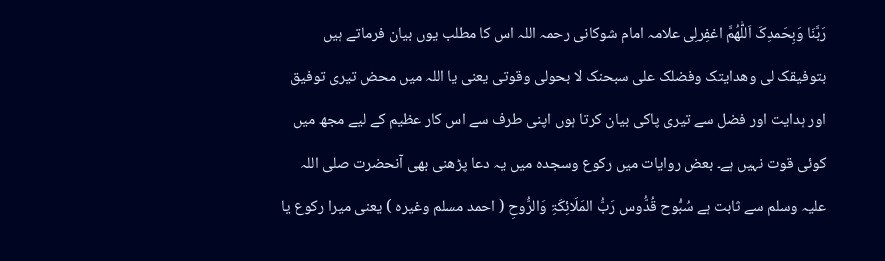رَبَّنَا وَبِحَمدِکَ اَللّٰھُمَّ اغفِرلِی علامہ امام شوکانی رحمہ اللہ اس کا مطلب یوں بیان فرماتے ہیں بتوفیقک لی وھدایتک وفضلک علی سبحنک لا بحولی وقوتی یعنی یا اللہ میں محض تیری توفیق اور ہدایت اور فضل سے تیری پاکی بیان کرتا ہوں اپنی طرف سے اس کار عظیم کے لیے مجھ میں کوئی قوت نہیں ہے۔ بعض روایات میں رکوع وسجدہ میں یہ دعا پڑھنی بھی آنحضرت صلی اللہ علیہ وسلم سے ثابت ہے سُبُّوح قُدُّوس رَبُّ المَلَائِکَۃِ وَالرُّوحِ ( احمد مسلم وغیرہ ) یعنی میرا رکوع یا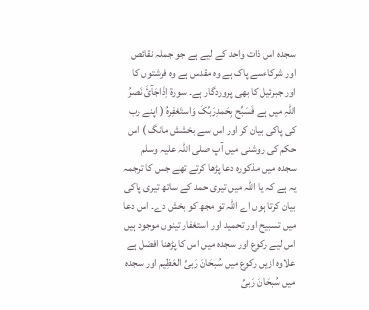سجدہ اس ذات واحد کے لیے ہے جو جملہ نقائص اور شرکاءسے پاک ہے وہ مقدس ہے وہ فرشتوں کا اور جبرئیل کا بھی پروردگار ہے۔ سورۃ اِذَاجَآئَ نَصرُ اللّٰہِ میں ہے فَسَبِّح بِحَمدِرَبِّکَ وَاستَغفِرہُ ( اپنے رب کی پاکی بیان کر اور اس سے بخشش مانگ ) اس حکم کی روشنی میں آپ صلی اللہ علیہ وسلم سجدہ میں مذکورہ دعا پڑھا کرتے تھے جس کا ترجمہ یہ ہے کہ یا اللہ میں تیری حمد کے ساتھ تیری پاکی بیان کرتا ہوں اے اللہ تو مجھ کو بخش دے۔ اس دعا میں تسبیح اور تحمید اور استغفار تینوں موجود ہیں اس لیے رکوع اور سجدہ میں اس کا پڑھنا افضل ہے علاوہ ازیں رکوع میں سُبحَانَ رَبیِّ العَظِیم اور سجدہ میں سُبحَانَ رَبیِّ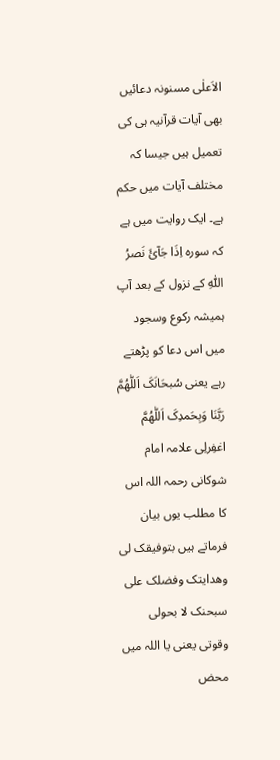الاَعلٰی مسنونہ دعائیں بھی آیات قرآنیہ ہی کی تعمیل ہیں جیسا کہ مختلف آیات میں حکم ہے۔ ایک روایت میں ہے کہ سورہ اِذَا جَآئَ نَصرُ اللّٰہِ کے نزول کے بعد آپ ہمیشہ رکوع وسجود میں اس دعا کو پڑھتے رہے یعنی سُبحَانَکَ اَللّٰھُمَّ رَبَّنَا وَبِحَمدِکَ اَللّٰھُمَّ اغفِرلِی علامہ امام شوکانی رحمہ اللہ اس کا مطلب یوں بیان فرماتے ہیں بتوفیقک لی وھدایتک وفضلک علی سبحنک لا بحولی وقوتی یعنی یا اللہ میں محض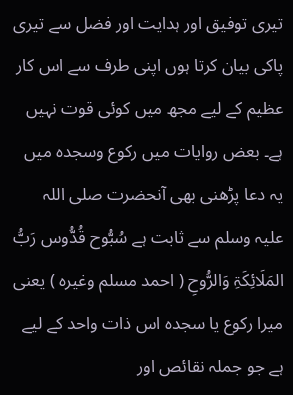تیری توفیق اور ہدایت اور فضل سے تیری پاکی بیان کرتا ہوں اپنی طرف سے اس کار عظیم کے لیے مجھ میں کوئی قوت نہیں ہے۔ بعض روایات میں رکوع وسجدہ میں یہ دعا پڑھنی بھی آنحضرت صلی اللہ علیہ وسلم سے ثابت ہے سُبُّوح قُدُّوس رَبُّ المَلَائِکَۃِ وَالرُّوحِ ( احمد مسلم وغیرہ ) یعنی میرا رکوع یا سجدہ اس ذات واحد کے لیے ہے جو جملہ نقائص اور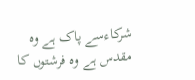شرکاءسے پاک ہے وہ مقدس ہے وہ فرشتوں کا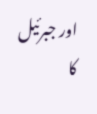اور جبرئیل کا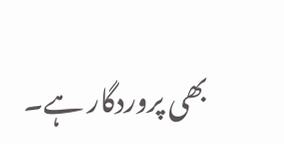بھی پروردگار ہے۔